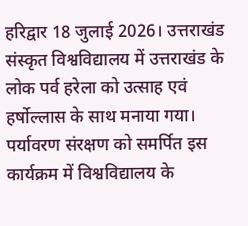हरिद्वार 18 जुलाई 2026। उत्तराखंड संस्कृत विश्वविद्यालय में उत्तराखंड के लोक पर्व हरेला को उत्साह एवं हर्षोल्लास के साथ मनाया गया। पर्यावरण संरक्षण को समर्पित इस कार्यक्रम में विश्वविद्यालय के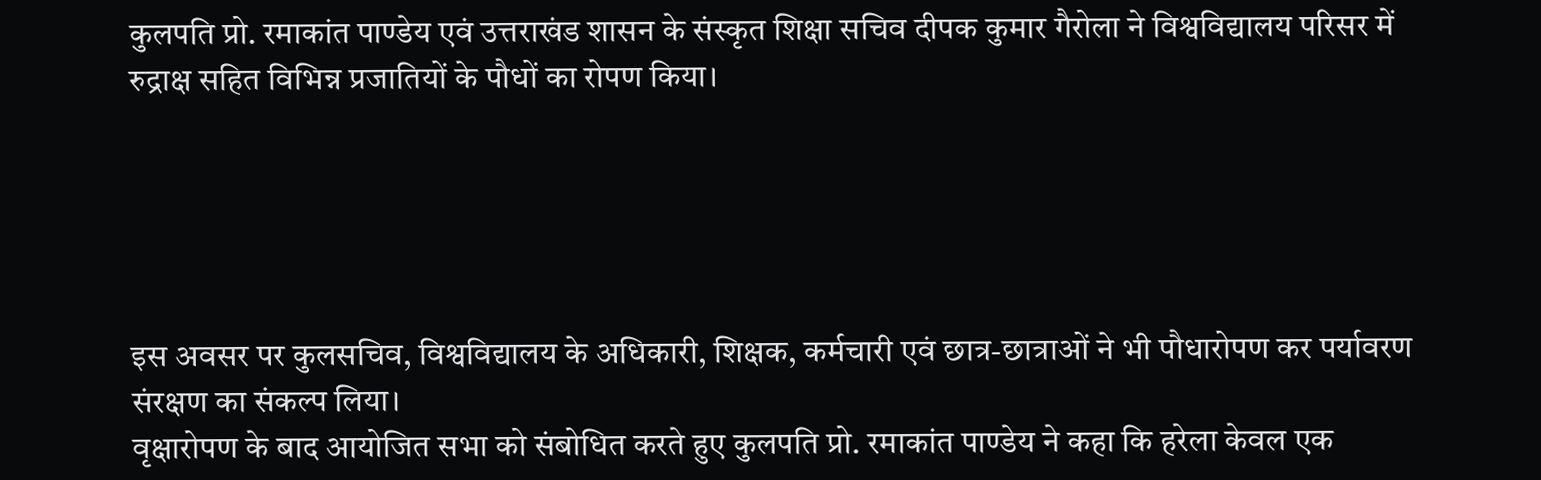कुलपति प्रो. रमाकांत पाण्डेय एवं उत्तराखंड शासन के संस्कृत शिक्षा सचिव दीपक कुमार गैरोला ने विश्वविद्यालय परिसर में रुद्राक्ष सहित विभिन्न प्रजातियों के पौधों का रोपण किया।





इस अवसर पर कुलसचिव, विश्वविद्यालय के अधिकारी, शिक्षक, कर्मचारी एवं छात्र-छात्राओं ने भी पौधारोपण कर पर्यावरण संरक्षण का संकल्प लिया।
वृक्षारोपण के बाद आयोजित सभा को संबोधित करते हुए कुलपति प्रो. रमाकांत पाण्डेय ने कहा कि हरेला केवल एक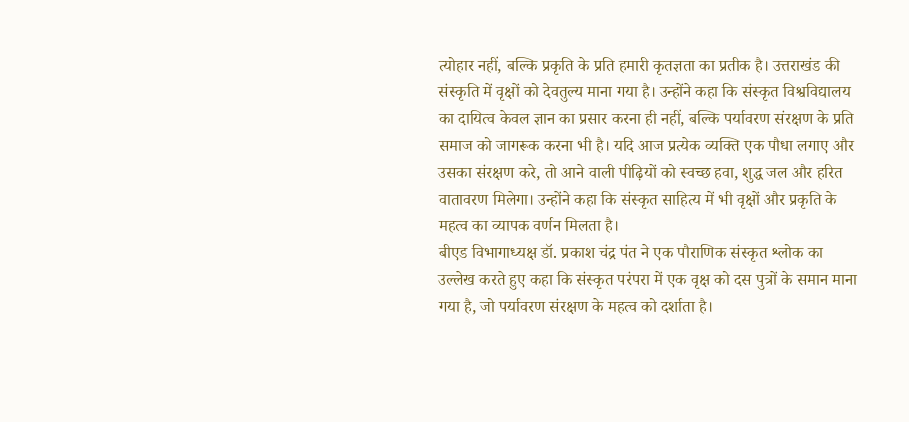त्योहार नहीं, बल्कि प्रकृति के प्रति हमारी कृतज्ञता का प्रतीक है। उत्तराखंड की संस्कृति में वृक्षों को देवतुल्य माना गया है। उन्होंने कहा कि संस्कृत विश्वविद्यालय का दायित्व केवल ज्ञान का प्रसार करना ही नहीं, बल्कि पर्यावरण संरक्षण के प्रति समाज को जागरूक करना भी है। यदि आज प्रत्येक व्यक्ति एक पौधा लगाए और उसका संरक्षण करे, तो आने वाली पीढ़ियों को स्वच्छ हवा, शुद्ध जल और हरित वातावरण मिलेगा। उन्होंने कहा कि संस्कृत साहित्य में भी वृक्षों और प्रकृति के महत्व का व्यापक वर्णन मिलता है।
बीएड विभागाध्यक्ष डॉ. प्रकाश चंद्र पंत ने एक पौराणिक संस्कृत श्लोक का उल्लेख करते हुए कहा कि संस्कृत परंपरा में एक वृक्ष को दस पुत्रों के समान माना गया है, जो पर्यावरण संरक्षण के महत्व को दर्शाता है।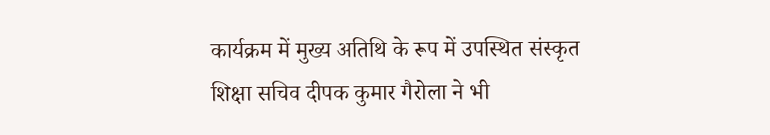कार्यक्रम में मुख्य अतिथि के रूप में उपस्थित संस्कृत शिक्षा सचिव दीपक कुमार गैरोला ने भी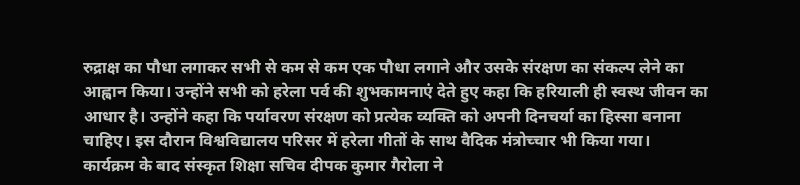रुद्राक्ष का पौधा लगाकर सभी से कम से कम एक पौधा लगाने और उसके संरक्षण का संकल्प लेने का आह्वान किया। उन्होंने सभी को हरेला पर्व की शुभकामनाएं देते हुए कहा कि हरियाली ही स्वस्थ जीवन का आधार है। उन्होंने कहा कि पर्यावरण संरक्षण को प्रत्येक व्यक्ति को अपनी दिनचर्या का हिस्सा बनाना चाहिए। इस दौरान विश्वविद्यालय परिसर में हरेला गीतों के साथ वैदिक मंत्रोच्चार भी किया गया।
कार्यक्रम के बाद संस्कृत शिक्षा सचिव दीपक कुमार गैरोला ने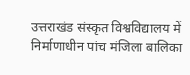उत्तराखंड संस्कृत विश्वविद्यालय में निर्माणाधीन पांच मंजिला बालिका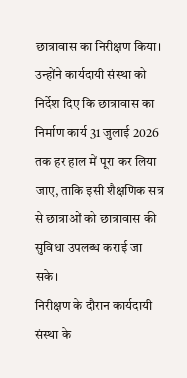छात्रावास का निरीक्षण किया। उन्होंने कार्यदायी संस्था को निर्देश दिए कि छात्रावास का निर्माण कार्य 31 जुलाई 2026 तक हर हाल में पूरा कर लिया जाए, ताकि इसी शैक्षणिक सत्र से छात्राओं को छात्रावास की सुविधा उपलब्ध कराई जा सके।
निरीक्षण के दौरान कार्यदायी संस्था के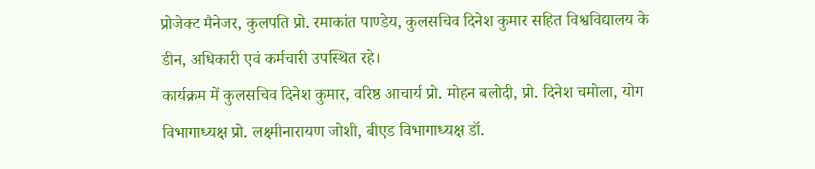प्रोजेक्ट मैनेजर, कुलपति प्रो. रमाकांत पाण्डेय, कुलसचिव दिनेश कुमार सहित विश्वविद्यालय के डीन, अधिकारी एवं कर्मचारी उपस्थित रहे।
कार्यक्रम में कुलसचिव दिनेश कुमार, वरिष्ठ आचार्य प्रो. मोहन बलोदी, प्रो. दिनेश चमोला, योग विभागाध्यक्ष प्रो. लक्ष्मीनारायण जोशी, बीएड विभागाध्यक्ष डॉ.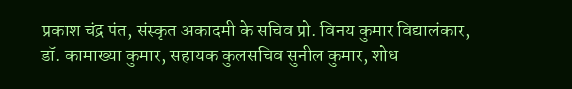प्रकाश चंद्र पंत, संस्कृत अकादमी के सचिव प्रो. विनय कुमार विद्यालंकार, डॉ. कामाख्या कुमार, सहायक कुलसचिव सुनील कुमार, शोध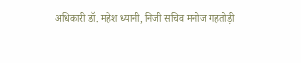अधिकारी डॉ. महेश ध्यानी, निजी सचिव मनोज गहतोड़ी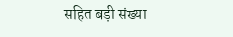सहित बड़ी संख्या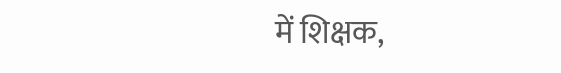में शिक्षक,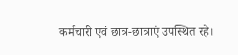कर्मचारी एवं छात्र-छात्राएं उपस्थित रहे।